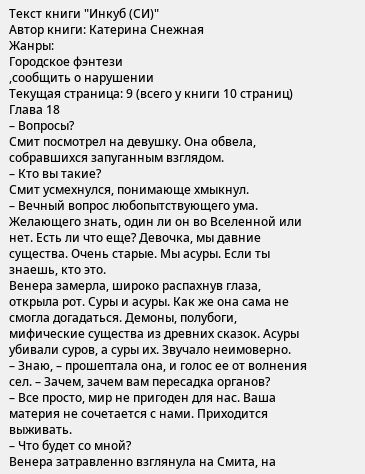Текст книги "Инкуб (СИ)"
Автор книги: Катерина Снежная
Жанры:
Городское фэнтези
,сообщить о нарушении
Текущая страница: 9 (всего у книги 10 страниц)
Глава 18
– Вопросы?
Смит посмотрел на девушку. Она обвела, собравшихся запуганным взглядом.
– Кто вы такие?
Смит усмехнулся, понимающе хмыкнул.
– Вечный вопрос любопытствующего ума. Желающего знать, один ли он во Вселенной или нет. Есть ли что еще? Девочка, мы давние существа. Очень старые. Мы асуры. Если ты знаешь, кто это.
Венера замерла, широко распахнув глаза, открыла рот. Суры и асуры. Как же она сама не смогла догадаться. Демоны, полубоги, мифические существа из древних сказок. Асуры убивали суров, а суры их. Звучало неимоверно.
– Знаю, – прошептала она, и голос ее от волнения сел. – Зачем, зачем вам пересадка органов?
– Все просто, мир не пригоден для нас. Ваша материя не сочетается с нами. Приходится выживать.
– Что будет со мной?
Венера затравленно взглянула на Смита, на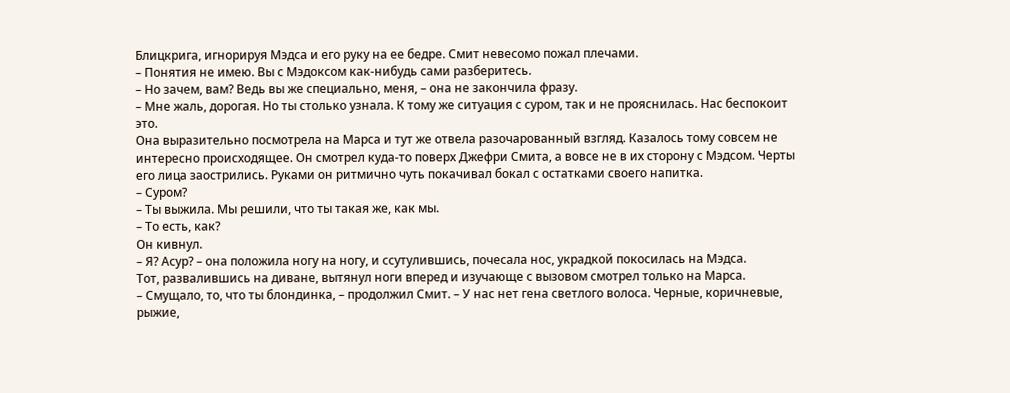Блицкрига, игнорируя Мэдса и его руку на ее бедре. Смит невесомо пожал плечами.
– Понятия не имею. Вы с Мэдоксом как-нибудь сами разберитесь.
– Но зачем, вам? Ведь вы же специально, меня, – она не закончила фразу.
– Мне жаль, дорогая. Но ты столько узнала. К тому же ситуация с суром, так и не прояснилась. Нас беспокоит это.
Она выразительно посмотрела на Марса и тут же отвела разочарованный взгляд. Казалось тому совсем не интересно происходящее. Он смотрел куда-то поверх Джефри Смита, а вовсе не в их сторону с Мэдсом. Черты его лица заострились. Руками он ритмично чуть покачивал бокал с остатками своего напитка.
– Суром?
– Ты выжила. Мы решили, что ты такая же, как мы.
– То есть, как?
Он кивнул.
– Я? Асур? – она положила ногу на ногу, и ссутулившись, почесала нос, украдкой покосилась на Мэдса.
Тот, развалившись на диване, вытянул ноги вперед и изучающе с вызовом смотрел только на Марса.
– Смущало, то, что ты блондинка, – продолжил Смит. – У нас нет гена светлого волоса. Черные, коричневые, рыжие,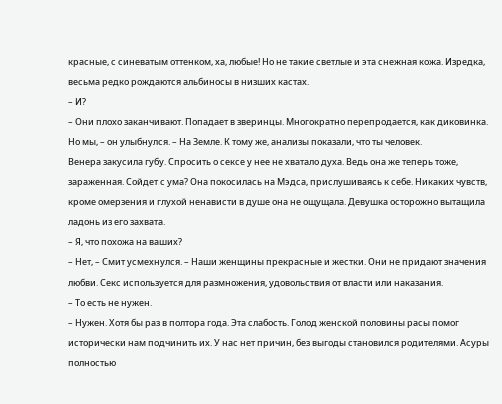красные, с синеватым оттенком, ха, любые! Но не такие светлые и эта снежная кожа. Изредка, весьма редко рождаются альбиносы в низших кастах.
– И?
– Они плохо заканчивают. Попадает в зверинцы. Многократно перепродается, как диковинка. Но мы, – он улыбнулся. – На Земле. К тому же, анализы показали, что ты человек.
Венера закусила губу. Спросить о сексе у нее не хватало духа. Ведь она же теперь тоже, зараженная. Сойдет с ума? Она покосилась на Мэдса, прислушиваясь к себе. Никаких чувств, кроме омерзения и глухой ненависти в душе она не ощущала. Девушка осторожно вытащила ладонь из его захвата.
– Я, что похожа на ваших?
– Нет, – Смит усмехнулся. – Наши женщины прекрасные и жестки. Они не придают значения любви. Секс используется для размножения, удовольствия от власти или наказания.
– То есть не нужен.
– Нужен. Хотя бы раз в полтора года. Эта слабость. Голод женской половины расы помог исторически нам подчинить их. У нас нет причин, без выгоды становился родителями. Асуры полностью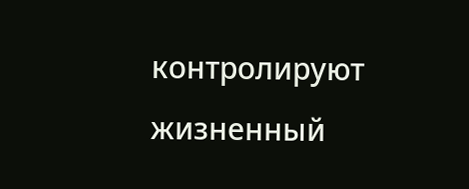контролируют жизненный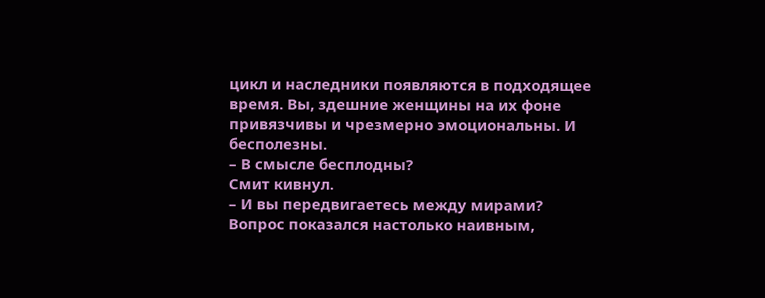цикл и наследники появляются в подходящее время. Вы, здешние женщины на их фоне привязчивы и чрезмерно эмоциональны. И бесполезны.
– В смысле бесплодны?
Смит кивнул.
– И вы передвигаетесь между мирами?
Вопрос показался настолько наивным,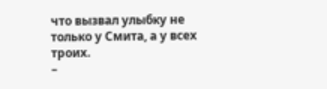что вызвал улыбку не только у Смита, а у всех троих.
–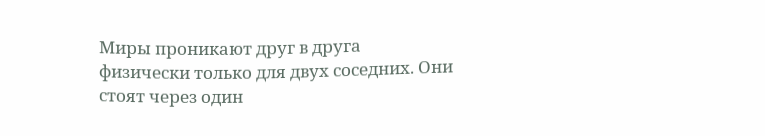Миры проникают друг в друга физически только для двух соседних. Они стоят через один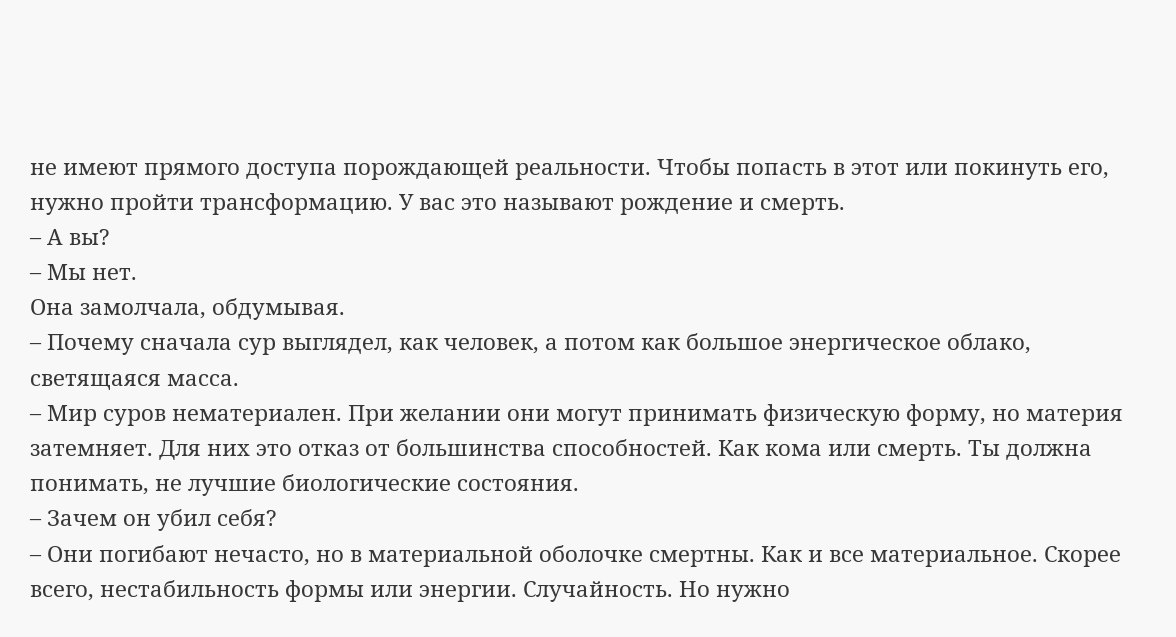не имеют прямого доступа порождающей реальности. Чтобы попасть в этот или покинуть его, нужно пройти трансформацию. У вас это называют рождение и смерть.
– А вы?
– Мы нет.
Она замолчала, обдумывая.
– Почему сначала сур выглядел, как человек, а потом как большое энергическое облако, светящаяся масса.
– Мир суров нематериален. При желании они могут принимать физическую форму, но материя затемняет. Для них это отказ от большинства способностей. Как кома или смерть. Ты должна понимать, не лучшие биологические состояния.
– Зачем он убил себя?
– Они погибают нечасто, но в материальной оболочке смертны. Как и все материальное. Скорее всего, нестабильность формы или энергии. Случайность. Но нужно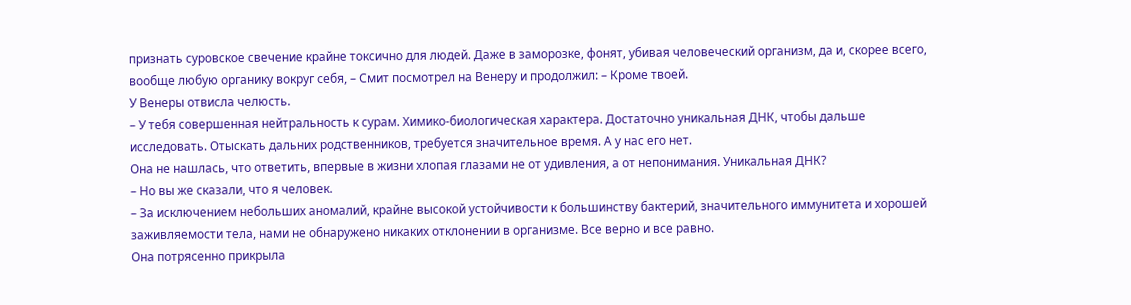признать суровское свечение крайне токсично для людей. Даже в заморозке, фонят, убивая человеческий организм, да и, скорее всего, вообще любую органику вокруг себя, – Смит посмотрел на Венеру и продолжил: – Кроме твоей.
У Венеры отвисла челюсть.
– У тебя совершенная нейтральность к сурам. Химико-биологическая характера. Достаточно уникальная ДНК, чтобы дальше исследовать. Отыскать дальних родственников, требуется значительное время. А у нас его нет.
Она не нашлась, что ответить, впервые в жизни хлопая глазами не от удивления, а от непонимания. Уникальная ДНК?
– Но вы же сказали, что я человек.
– За исключением небольших аномалий, крайне высокой устойчивости к большинству бактерий, значительного иммунитета и хорошей заживляемости тела, нами не обнаружено никаких отклонении в организме. Все верно и все равно.
Она потрясенно прикрыла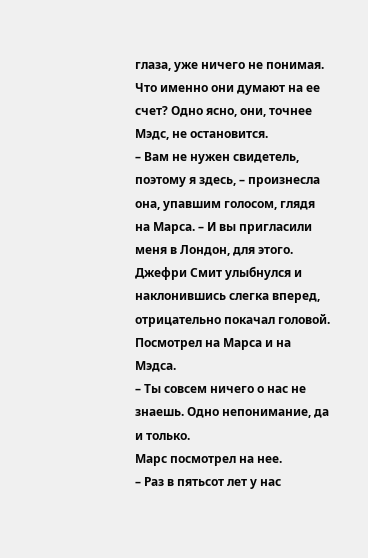глаза, уже ничего не понимая. Что именно они думают на ее счет? Одно ясно, они, точнее Мэдс, не остановится.
– Вам не нужен свидетель, поэтому я здесь, – произнесла она, упавшим голосом, глядя на Марса. – И вы пригласили меня в Лондон, для этого.
Джефри Смит улыбнулся и наклонившись слегка вперед, отрицательно покачал головой. Посмотрел на Марса и на Мэдса.
– Ты совсем ничего о нас не знаешь. Одно непонимание, да и только.
Марс посмотрел на нее.
– Раз в пятьсот лет у нас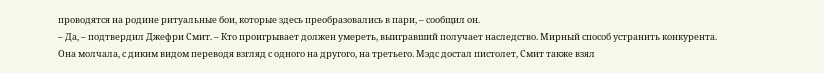проводятся на родине ритуальные бои, которые здесь преобразовались в пари, – сообщил он.
– Да, – подтвердил Джефри Смит. – Кто проигрывает должен умереть, выигравший получает наследство. Мирный способ устранить конкурента.
Она молчала, с диким видом переводя взгляд с одного на другого, на третьего. Мэдс достал пистолет, Смит также взял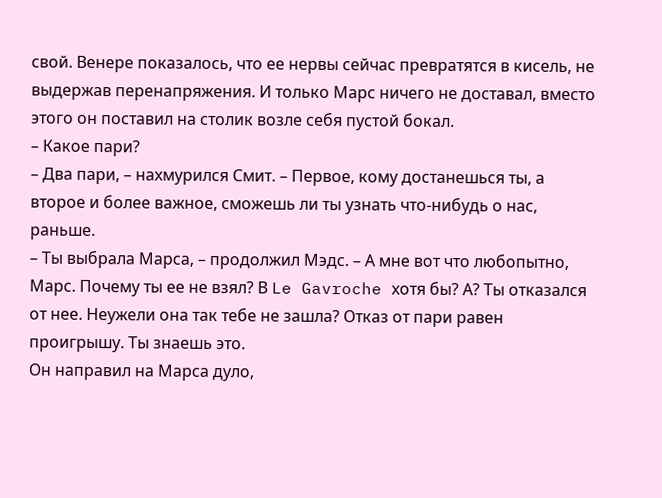свой. Венере показалось, что ее нервы сейчас превратятся в кисель, не выдержав перенапряжения. И только Марс ничего не доставал, вместо этого он поставил на столик возле себя пустой бокал.
– Какое пари?
– Два пари, – нахмурился Смит. – Первое, кому достанешься ты, а второе и более важное, сможешь ли ты узнать что-нибудь о нас, раньше.
– Ты выбрала Марса, – продолжил Мэдс. – А мне вот что любопытно, Марс. Почему ты ее не взял? В Le Gavroche хотя бы? А? Ты отказался от нее. Неужели она так тебе не зашла? Отказ от пари равен проигрышу. Ты знаешь это.
Он направил на Марса дуло,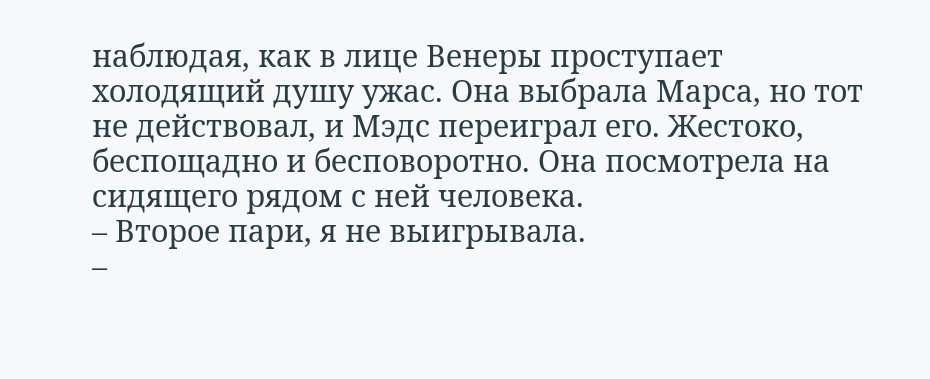наблюдая, как в лице Венеры проступает холодящий душу ужас. Она выбрала Марса, но тот не действовал, и Мэдс переиграл его. Жестоко, беспощадно и бесповоротно. Она посмотрела на сидящего рядом с ней человека.
– Второе пари, я не выигрывала.
–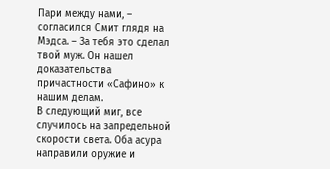Пари между нами, – согласился Смит глядя на Мэдса. – За тебя это сделал твой муж. Он нашел доказательства причастности «Сафино» к нашим делам.
В следующий миг, все случилось на запредельной скорости света. Оба асура направили оружие и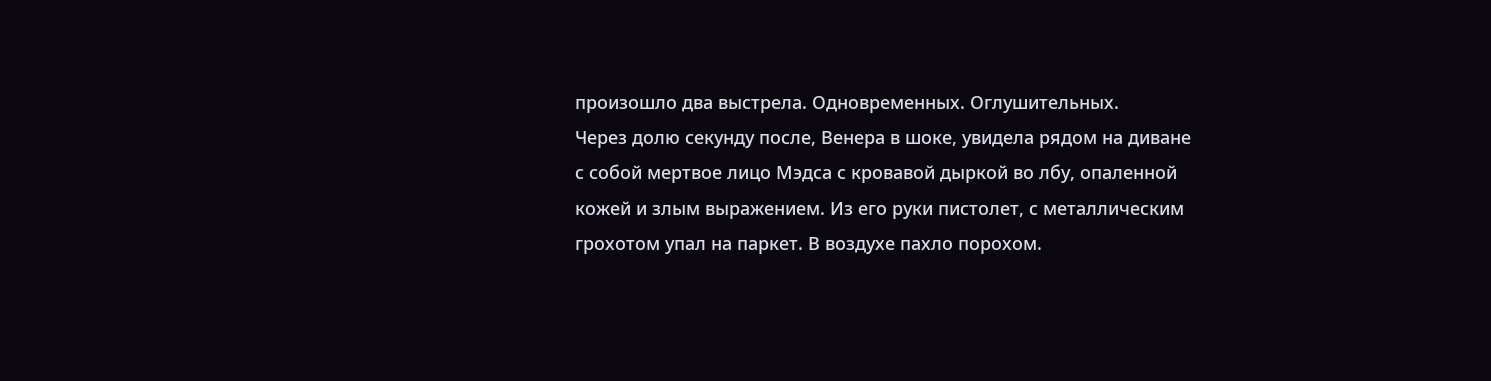произошло два выстрела. Одновременных. Оглушительных.
Через долю секунду после, Венера в шоке, увидела рядом на диване с собой мертвое лицо Мэдса с кровавой дыркой во лбу, опаленной кожей и злым выражением. Из его руки пистолет, с металлическим грохотом упал на паркет. В воздухе пахло порохом.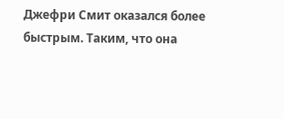Джефри Смит оказался более быстрым. Таким, что она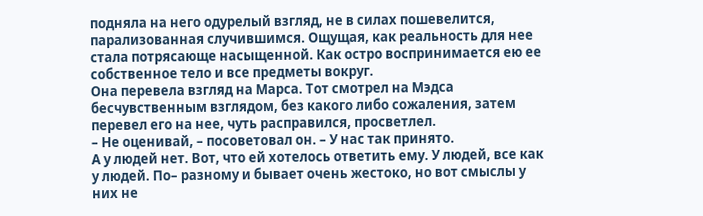подняла на него одурелый взгляд, не в силах пошевелится, парализованная случившимся. Ощущая, как реальность для нее стала потрясающе насыщенной. Как остро воспринимается ею ее собственное тело и все предметы вокруг.
Она перевела взгляд на Марса. Тот смотрел на Мэдса бесчувственным взглядом, без какого либо сожаления, затем перевел его на нее, чуть расправился, просветлел.
– Не оценивай, – посоветовал он. – У нас так принято.
А у людей нет. Вот, что ей хотелось ответить ему. У людей, все как у людей. По– разному и бывает очень жестоко, но вот смыслы у них не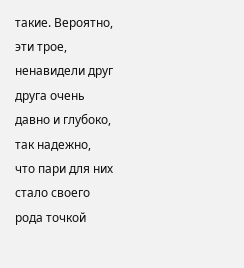такие. Вероятно, эти трое, ненавидели друг друга очень давно и глубоко, так надежно, что пари для них стало своего рода точкой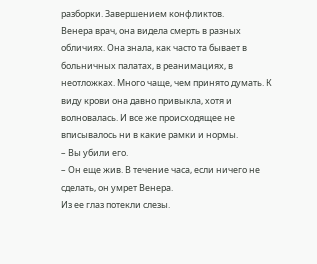разборки. Завершением конфликтов.
Венера врач, она видела смерть в разных обличиях. Она знала, как часто та бывает в больничных палатах, в реанимациях, в неотложках. Много чаще, чем принято думать. К виду крови она давно привыкла, хотя и волновалась. И все же происходящее не вписывалось ни в какие рамки и нормы.
– Вы убили его.
– Он еще жив. В течение часа, если ничего не сделать, он умрет Венера.
Из ее глаз потекли слезы.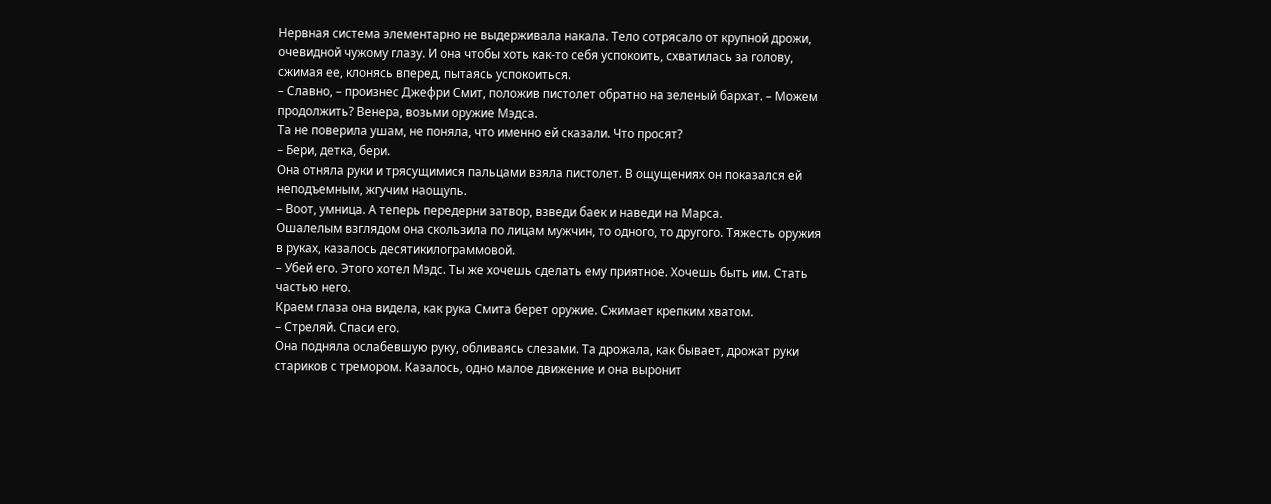Нервная система элементарно не выдерживала накала. Тело сотрясало от крупной дрожи, очевидной чужому глазу. И она чтобы хоть как-то себя успокоить, схватилась за голову, сжимая ее, клонясь вперед, пытаясь успокоиться.
– Славно, – произнес Джефри Смит, положив пистолет обратно на зеленый бархат. – Можем продолжить? Венера, возьми оружие Мэдса.
Та не поверила ушам, не поняла, что именно ей сказали. Что просят?
– Бери, детка, бери.
Она отняла руки и трясущимися пальцами взяла пистолет. В ощущениях он показался ей неподъемным, жгучим наощупь.
– Воот, умница. А теперь передерни затвор, взведи баек и наведи на Марса.
Ошалелым взглядом она скользила по лицам мужчин, то одного, то другого. Тяжесть оружия в руках, казалось десятикилограммовой.
– Убей его. Этого хотел Мэдс. Ты же хочешь сделать ему приятное. Хочешь быть им. Стать частью него.
Краем глаза она видела, как рука Смита берет оружие. Сжимает крепким хватом.
– Стреляй. Спаси его.
Она подняла ослабевшую руку, обливаясь слезами. Та дрожала, как бывает, дрожат руки стариков с тремором. Казалось, одно малое движение и она выронит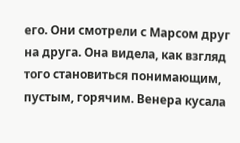его. Они смотрели с Марсом друг на друга. Она видела, как взгляд того становиться понимающим, пустым, горячим. Венера кусала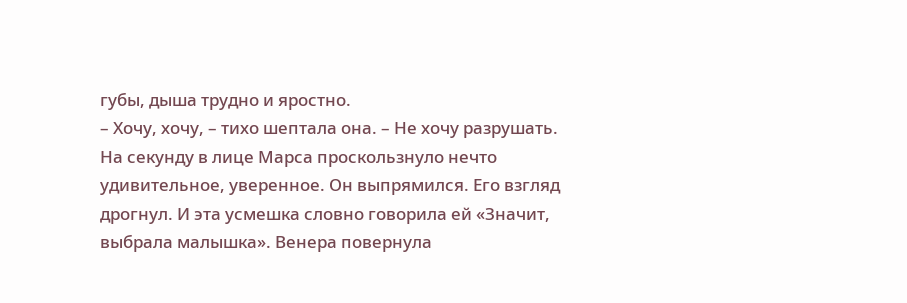губы, дыша трудно и яростно.
– Хочу, хочу, – тихо шептала она. – Не хочу разрушать.
На секунду в лице Марса проскользнуло нечто удивительное, уверенное. Он выпрямился. Его взгляд дрогнул. И эта усмешка словно говорила ей «Значит, выбрала малышка». Венера повернула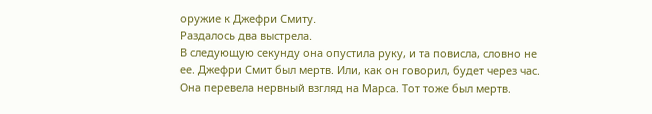оружие к Джефри Смиту.
Раздалось два выстрела.
В следующую секунду она опустила руку, и та повисла, словно не ее. Джефри Смит был мертв. Или, как он говорил, будет через час. Она перевела нервный взгляд на Марса. Тот тоже был мертв.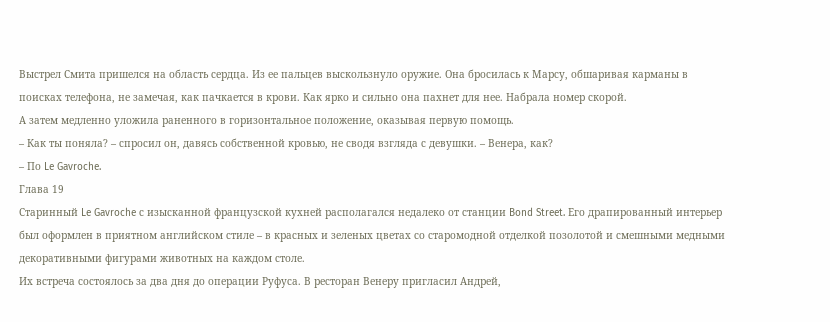Выстрел Смита пришелся на область сердца. Из ее пальцев выскользнуло оружие. Она бросилась к Марсу, обшаривая карманы в поисках телефона, не замечая, как пачкается в крови. Как ярко и сильно она пахнет для нее. Набрала номер скорой.
А затем медленно уложила раненного в горизонтальное положение, оказывая первую помощь.
– Как ты поняла? – спросил он, давясь собственной кровью, не сводя взгляда с девушки. – Венера, как?
– По Le Gavroche.
Глава 19
Старинный Le Gavroche с изысканной французской кухней располагался недалеко от станции Bond Street. Его драпированный интерьер был оформлен в приятном английском стиле – в красных и зеленых цветах со старомодной отделкой позолотой и смешными медными декоративными фигурами животных на каждом столе.
Их встреча состоялось за два дня до операции Руфуса. В ресторан Венеру пригласил Андрей,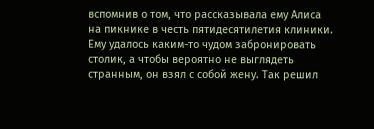вспомнив о том, что рассказывала ему Алиса на пикнике в честь пятидесятилетия клиники. Ему удалось каким-то чудом забронировать столик, а чтобы вероятно не выглядеть странным, он взял с собой жену. Так решил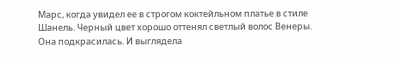Марс, когда увидел ее в строгом коктейльном платье в стиле Шанель. Черный цвет хорошо оттенял светлый волос Венеры. Она подкрасилась. И выглядела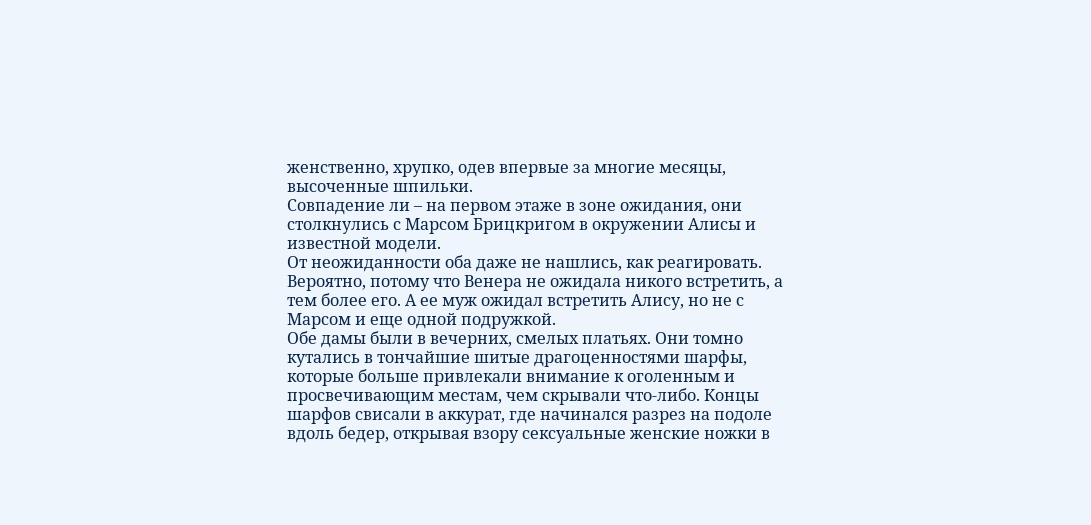женственно, хрупко, одев впервые за многие месяцы, высоченные шпильки.
Совпадение ли – на первом этаже в зоне ожидания, они столкнулись с Марсом Брицкригом в окружении Алисы и известной модели.
От неожиданности оба даже не нашлись, как реагировать. Вероятно, потому что Венера не ожидала никого встретить, а тем более его. А ее муж ожидал встретить Алису, но не с Марсом и еще одной подружкой.
Обе дамы были в вечерних, смелых платьях. Они томно кутались в тончайшие шитые драгоценностями шарфы, которые больше привлекали внимание к оголенным и просвечивающим местам, чем скрывали что-либо. Концы шарфов свисали в аккурат, где начинался разрез на подоле вдоль бедер, открывая взору сексуальные женские ножки в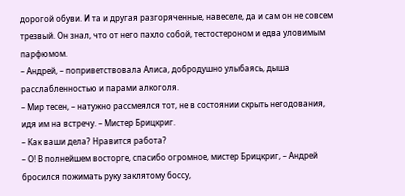дорогой обуви. И та и другая разгоряченные, навеселе, да и сам он не совсем трезвый. Он знал, что от него пахло собой, тестостероном и едва уловимым парфюмом.
– Андрей, – поприветствовала Алиса, добродушно улыбаясь, дыша расслабленностью и парами алкоголя.
– Мир тесен, – натужно рассмеялся тот, не в состоянии скрыть негодования, идя им на встречу. – Мистер Брицкриг.
– Как ваши дела? Нравится работа?
– О! В полнейшем восторге, спасибо огромное, мистер Брицкриг, – Андрей бросился пожимать руку заклятому боссу,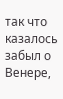так что казалось забыл о Венере,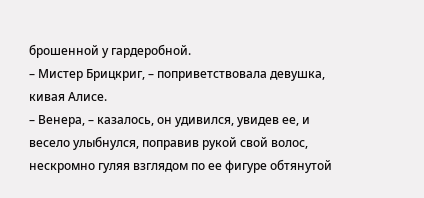брошенной у гардеробной.
– Мистер Брицкриг, – поприветствовала девушка, кивая Алисе.
– Венера, – казалось, он удивился, увидев ее, и весело улыбнулся, поправив рукой свой волос, нескромно гуляя взглядом по ее фигуре обтянутой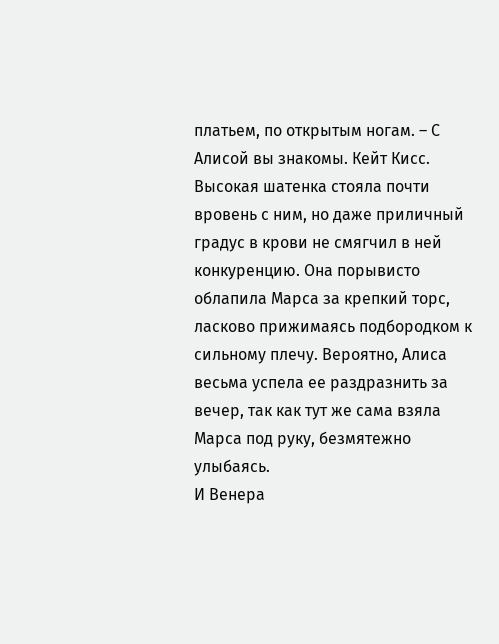платьем, по открытым ногам. – С Алисой вы знакомы. Кейт Кисс.
Высокая шатенка стояла почти вровень с ним, но даже приличный градус в крови не смягчил в ней конкуренцию. Она порывисто облапила Марса за крепкий торс, ласково прижимаясь подбородком к сильному плечу. Вероятно, Алиса весьма успела ее раздразнить за вечер, так как тут же сама взяла Марса под руку, безмятежно улыбаясь.
И Венера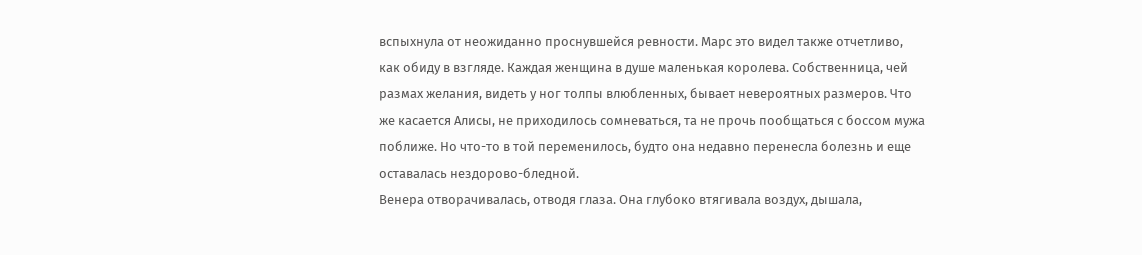вспыхнула от неожиданно проснувшейся ревности. Марс это видел также отчетливо, как обиду в взгляде. Каждая женщина в душе маленькая королева. Собственница, чей размах желания, видеть у ног толпы влюбленных, бывает невероятных размеров. Что же касается Алисы, не приходилось сомневаться, та не прочь пообщаться с боссом мужа поближе. Но что-то в той переменилось, будто она недавно перенесла болезнь и еще оставалась нездорово-бледной.
Венера отворачивалась, отводя глаза. Она глубоко втягивала воздух, дышала,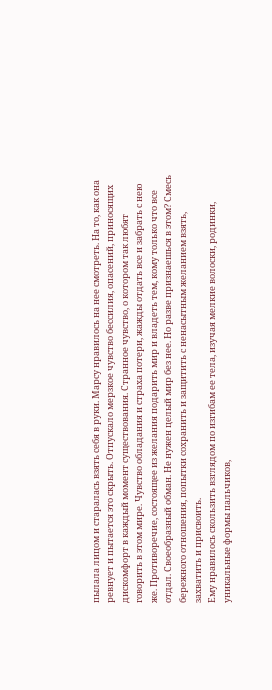пылала лицом и старалась взять себя в руки. Марсу нравилось на нее смотреть. На то, как она ревнует и пытается это скрыть. Отпускало мерзкое чувство бессилия, опасений, приносящих дискомфорт в каждый момент существования. Странное чувство, о котором так любят говорить в этом мире. Чувство обладания и страха потери, жажды отдать все и забрать с нею же. Противоречие, состоящее из желания подарить мир и владеть тем, кому только что все отдал. Своеобразный обман. Не нужен целый мир без нее. Но разве признаешься в этом? Смесь бережного отношения, попытки сохранить и защитить с ненасытным желанием взять, захватить и присвоить.
Ему нравилось скользить взглядом по изгибам ее тела, изучая мелкие волоски, родинки, уникальные формы пальчиков,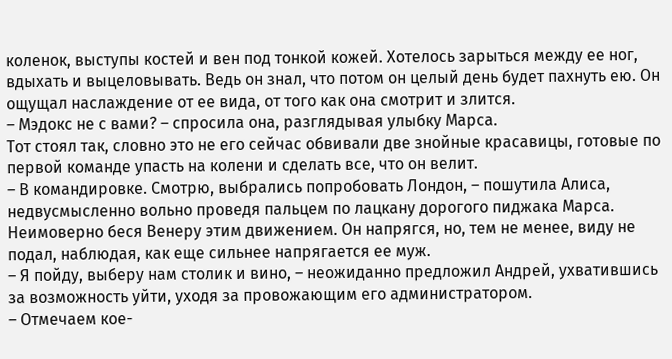коленок, выступы костей и вен под тонкой кожей. Хотелось зарыться между ее ног, вдыхать и выцеловывать. Ведь он знал, что потом он целый день будет пахнуть ею. Он ощущал наслаждение от ее вида, от того как она смотрит и злится.
– Мэдокс не с вами? – спросила она, разглядывая улыбку Марса.
Тот стоял так, словно это не его сейчас обвивали две знойные красавицы, готовые по первой команде упасть на колени и сделать все, что он велит.
– В командировке. Смотрю, выбрались попробовать Лондон, – пошутила Алиса, недвусмысленно вольно проведя пальцем по лацкану дорогого пиджака Марса.
Неимоверно беся Венеру этим движением. Он напрягся, но, тем не менее, виду не подал, наблюдая, как еще сильнее напрягается ее муж.
– Я пойду, выберу нам столик и вино, – неожиданно предложил Андрей, ухватившись за возможность уйти, уходя за провожающим его администратором.
– Отмечаем кое-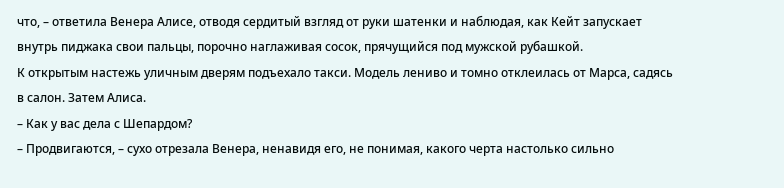что, – ответила Венера Алисе, отводя сердитый взгляд от руки шатенки и наблюдая, как Кейт запускает внутрь пиджака свои пальцы, порочно наглаживая сосок, прячущийся под мужской рубашкой.
К открытым настежь уличным дверям подъехало такси. Модель лениво и томно отклеилась от Марса, садясь в салон. Затем Алиса.
– Как у вас дела с Шепардом?
– Продвигаются, – сухо отрезала Венера, ненавидя его, не понимая, какого черта настолько сильно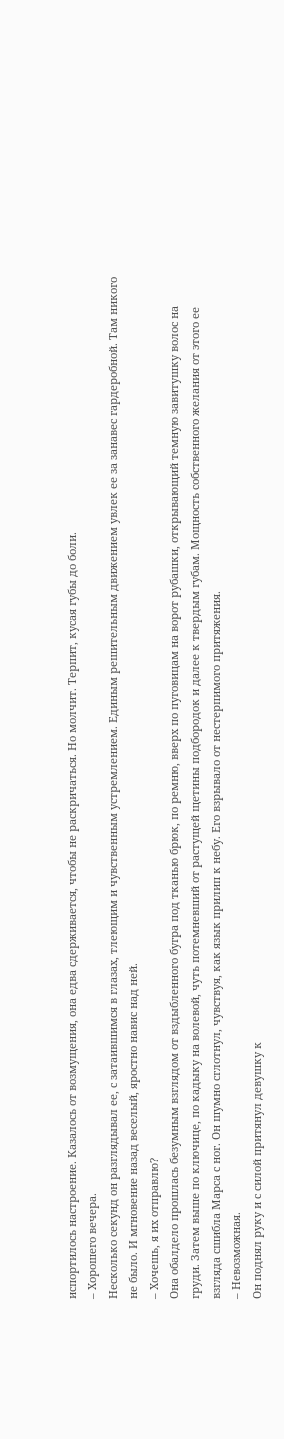испортилось настроение. Казалось от возмущения, она едва сдерживается, чтобы не раскричаться. Но молчит. Терпит, кусая губы до боли.
– Хорошего вечера.
Несколько секунд он разглядывал ее, с затаившимся в глазах, тлеющим и чувственным устремлением. Единым решительным движением увлек ее за занавес гардеробной. Там никого не было. И мгновение назад веселый, яростно навис над ней.
– Хочешь, я их отправлю?
Она обалдело прошлась безумным взглядом от вздыбленного бугра под тканью брюк, по ремню, вверх по пуговицам на ворот рубашки, открывающий темную завитушку волос на груди. Затем выше по ключице, по кадыку на волевой, чуть потемневший от растущей щетины подбородок и далее к твердым губам. Мощность собственного желания от этого ее взгляда сшибла Марса с ног. Он шумно сглотнул, чувствуя, как язык прилип к небу. Его взрывало от нестерпимого притяжения.
– Невозможная.
Он поднял руку и с силой притянул девушку к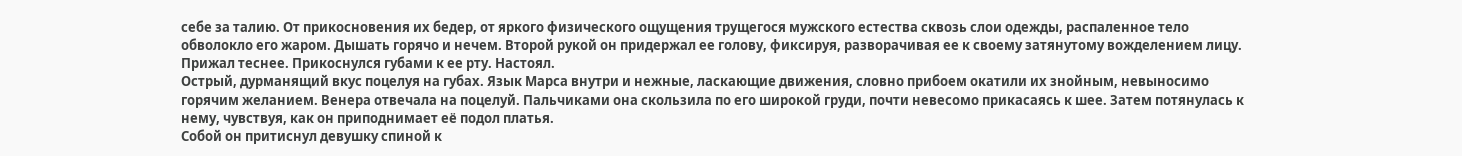себе за талию. От прикосновения их бедер, от яркого физического ощущения трущегося мужского естества сквозь слои одежды, распаленное тело обволокло его жаром. Дышать горячо и нечем. Второй рукой он придержал ее голову, фиксируя, разворачивая ее к своему затянутому вожделением лицу. Прижал теснее. Прикоснулся губами к ее рту. Настоял.
Острый, дурманящий вкус поцелуя на губах. Язык Марса внутри и нежные, ласкающие движения, словно прибоем окатили их знойным, невыносимо горячим желанием. Венера отвечала на поцелуй. Пальчиками она скользила по его широкой груди, почти невесомо прикасаясь к шее. Затем потянулась к нему, чувствуя, как он приподнимает её подол платья.
Собой он притиснул девушку спиной к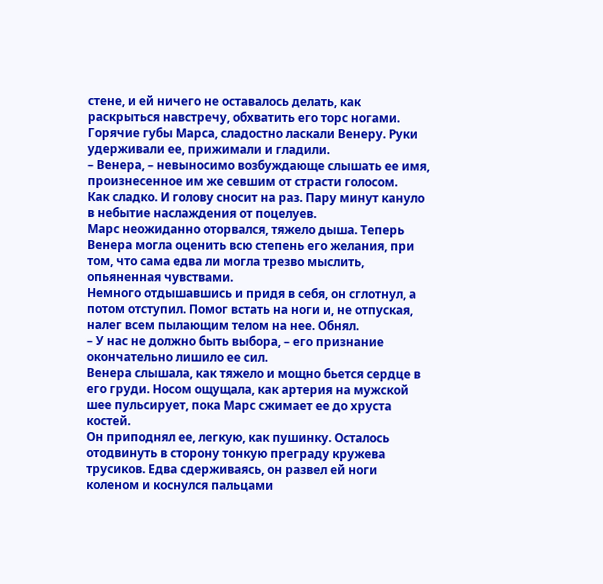стене, и ей ничего не оставалось делать, как раскрыться навстречу, обхватить его торс ногами. Горячие губы Марса, сладостно ласкали Венеру. Руки удерживали ее, прижимали и гладили.
– Венера, – невыносимо возбуждающе слышать ее имя, произнесенное им же севшим от страсти голосом.
Как сладко. И голову сносит на раз. Пару минут кануло в небытие наслаждения от поцелуев.
Марс неожиданно оторвался, тяжело дыша. Теперь Венера могла оценить всю степень его желания, при том, что сама едва ли могла трезво мыслить, опьяненная чувствами.
Немного отдышавшись и придя в себя, он сглотнул, а потом отступил. Помог встать на ноги и, не отпуская, налег всем пылающим телом на нее. Обнял.
– У нас не должно быть выбора, – его признание окончательно лишило ее сил.
Венера слышала, как тяжело и мощно бьется сердце в его груди. Носом ощущала, как артерия на мужской шее пульсирует, пока Марс сжимает ее до хруста костей.
Он приподнял ее, легкую, как пушинку. Осталось отодвинуть в сторону тонкую преграду кружева трусиков. Едва сдерживаясь, он развел ей ноги коленом и коснулся пальцами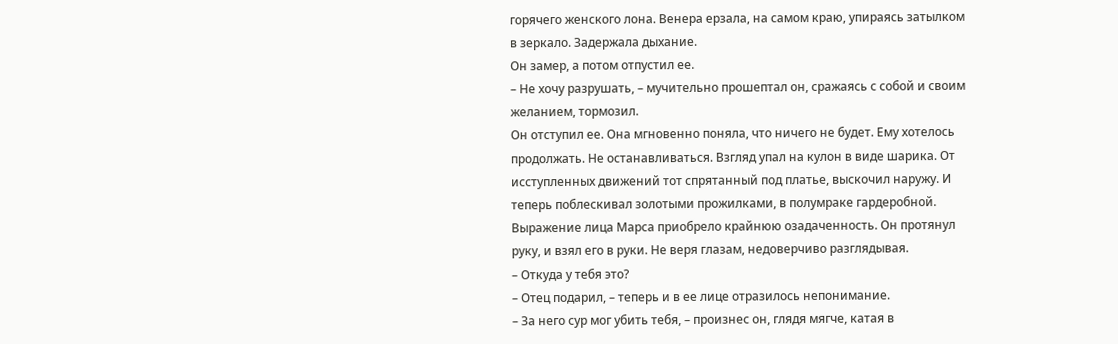горячего женского лона. Венера ерзала, на самом краю, упираясь затылком в зеркало. Задержала дыхание.
Он замер, а потом отпустил ее.
– Не хочу разрушать, – мучительно прошептал он, сражаясь с собой и своим желанием, тормозил.
Он отступил ее. Она мгновенно поняла, что ничего не будет. Ему хотелось продолжать. Не останавливаться. Взгляд упал на кулон в виде шарика. От исступленных движений тот спрятанный под платье, выскочил наружу. И теперь поблескивал золотыми прожилками, в полумраке гардеробной. Выражение лица Марса приобрело крайнюю озадаченность. Он протянул руку, и взял его в руки. Не веря глазам, недоверчиво разглядывая.
– Откуда у тебя это?
– Отец подарил, – теперь и в ее лице отразилось непонимание.
– За него сур мог убить тебя, – произнес он, глядя мягче, катая в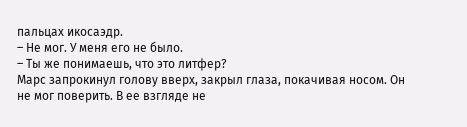пальцах икосаэдр.
– Не мог. У меня его не было.
– Ты же понимаешь, что это литфер?
Марс запрокинул голову вверх, закрыл глаза, покачивая носом. Он не мог поверить. В ее взгляде не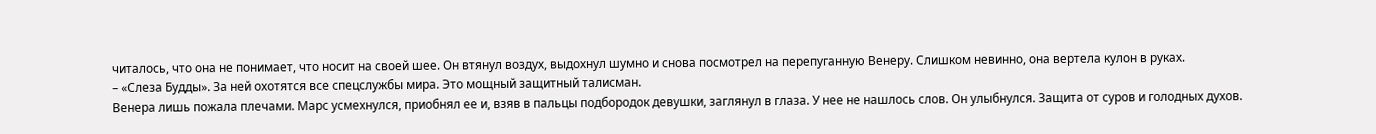читалось, что она не понимает, что носит на своей шее. Он втянул воздух, выдохнул шумно и снова посмотрел на перепуганную Венеру. Слишком невинно, она вертела кулон в руках.
– «Слеза Будды». За ней охотятся все спецслужбы мира. Это мощный защитный талисман.
Венера лишь пожала плечами. Марс усмехнулся, приобнял ее и, взяв в пальцы подбородок девушки, заглянул в глаза. У нее не нашлось слов. Он улыбнулся. Защита от суров и голодных духов.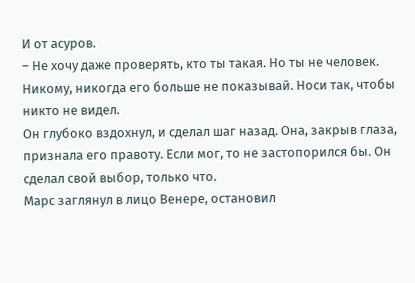И от асуров.
– Не хочу даже проверять, кто ты такая. Но ты не человек. Никому, никогда его больше не показывай. Носи так, чтобы никто не видел.
Он глубоко вздохнул, и сделал шаг назад. Она, закрыв глаза, признала его правоту. Если мог, то не застопорился бы. Он сделал свой выбор, только что.
Марс заглянул в лицо Венере, остановил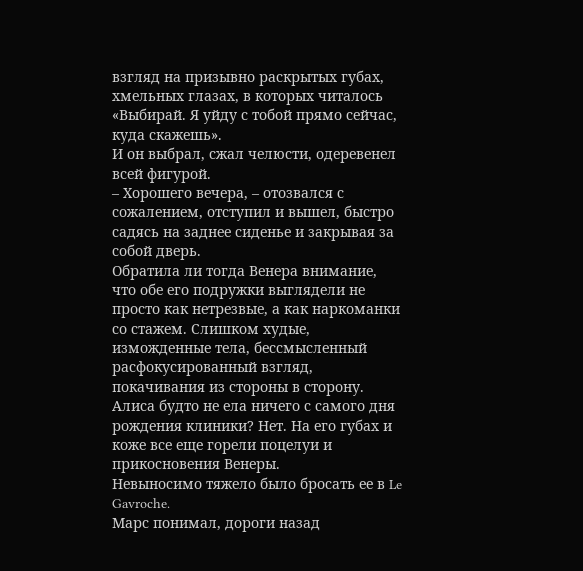взгляд на призывно раскрытых губах, хмельных глазах, в которых читалось «Выбирай. Я уйду с тобой прямо сейчас, куда скажешь».
И он выбрал, сжал челюсти, одеревенел всей фигурой.
– Хорошего вечера, – отозвался с сожалением, отступил и вышел, быстро садясь на заднее сиденье и закрывая за собой дверь.
Обратила ли тогда Венера внимание, что обе его подружки выглядели не просто как нетрезвые, а как наркоманки со стажем. Слишком худые, изможденные тела, бессмысленный расфокусированный взгляд, покачивания из стороны в сторону. Алиса будто не ела ничего с самого дня рождения клиники? Нет. На его губах и коже все еще горели поцелуи и прикосновения Венеры.
Невыносимо тяжело было бросать ее в Le Gavroche.
Марс понимал, дороги назад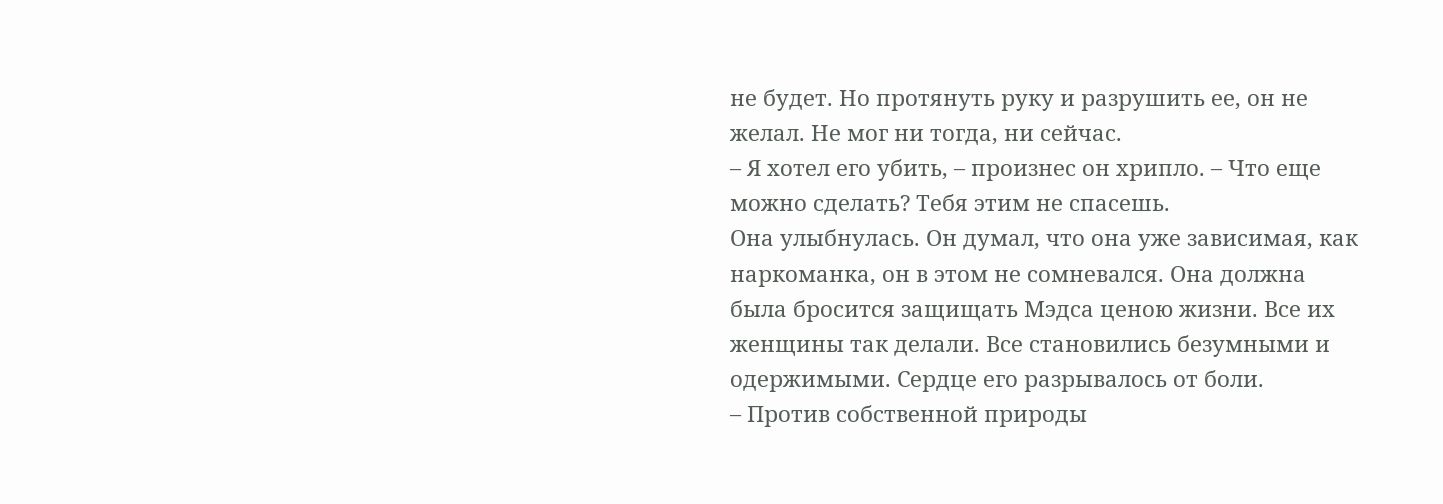не будет. Но протянуть руку и разрушить ее, он не желал. Не мог ни тогда, ни сейчас.
– Я хотел его убить, – произнес он хрипло. – Что еще можно сделать? Тебя этим не спасешь.
Она улыбнулась. Он думал, что она уже зависимая, как наркоманка, он в этом не сомневался. Она должна была бросится защищать Мэдса ценою жизни. Все их женщины так делали. Все становились безумными и одержимыми. Сердце его разрывалось от боли.
– Против собственной природы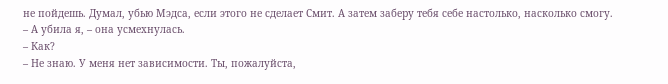не пойдешь. Думал, убью Мэдса, если этого не сделает Смит. А затем заберу тебя себе настолько, насколько смогу.
– А убила я, – она усмехнулась.
– Как?
– Не знаю. У меня нет зависимости. Ты, пожалуйста,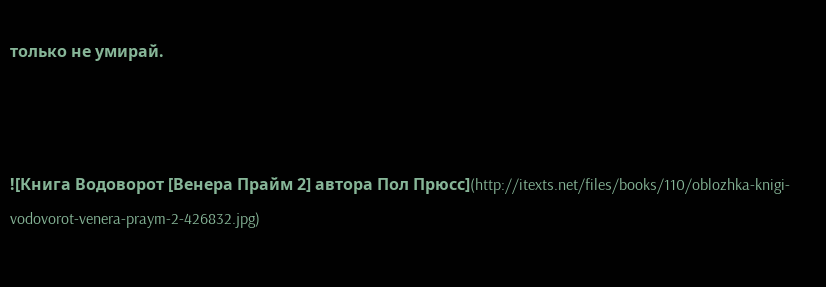только не умирай.



![Книга Водоворот [Венера Прайм 2] автора Пол Прюсс](http://itexts.net/files/books/110/oblozhka-knigi-vodovorot-venera-praym-2-426832.jpg)